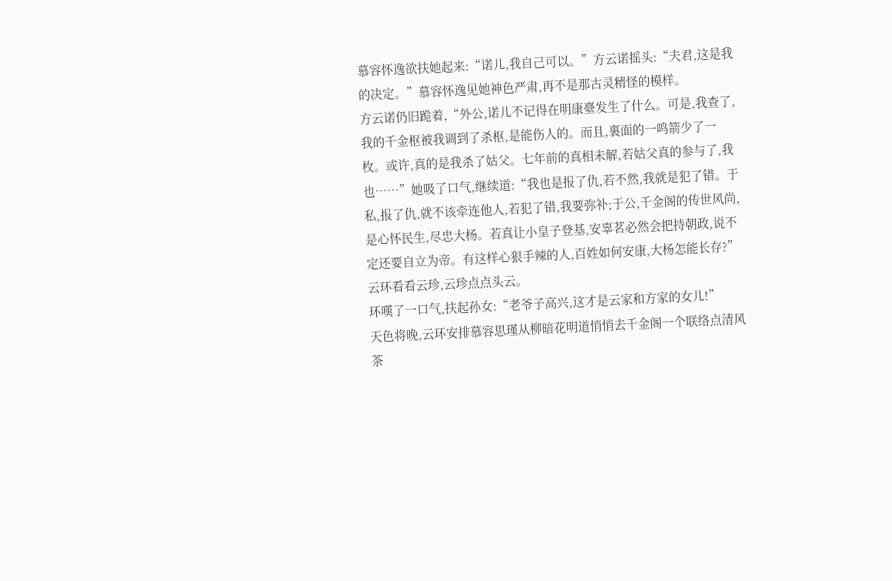慕容怀逸欲扶她起来:“诺儿,我自己可以。”方云诺摇头:“夫君,这是我的决定。”慕容怀逸见她神色严肃,再不是那古灵精怪的模样。
方云诺仍旧跪着,“外公,诺儿不记得在明康臺发生了什么。可是,我查了,我的千金枢被我调到了杀枢,是能伤人的。而且,裏面的一鸣箭少了一枚。或许,真的是我杀了姑父。七年前的真相未解,若姑父真的参与了,我也……”她吸了口气,继续道:“我也是报了仇,若不然,我就是犯了错。于私,报了仇,就不该牵连他人,若犯了错,我要弥补;于公,千金阁的传世风尚,是心怀民生,尽忠大杨。若真让小皇子登基,安辜茗必然会把持朝政,说不定还要自立为帝。有这样心狠手辣的人,百姓如何安康,大杨怎能长存?”
云环看看云珍,云珍点点头云。
环嘆了一口气,扶起孙女:“老爷子高兴,这才是云家和方家的女儿!”
天色将晚,云环安排慕容思瑾从柳暗花明道悄悄去千金阁一个联络点清风茶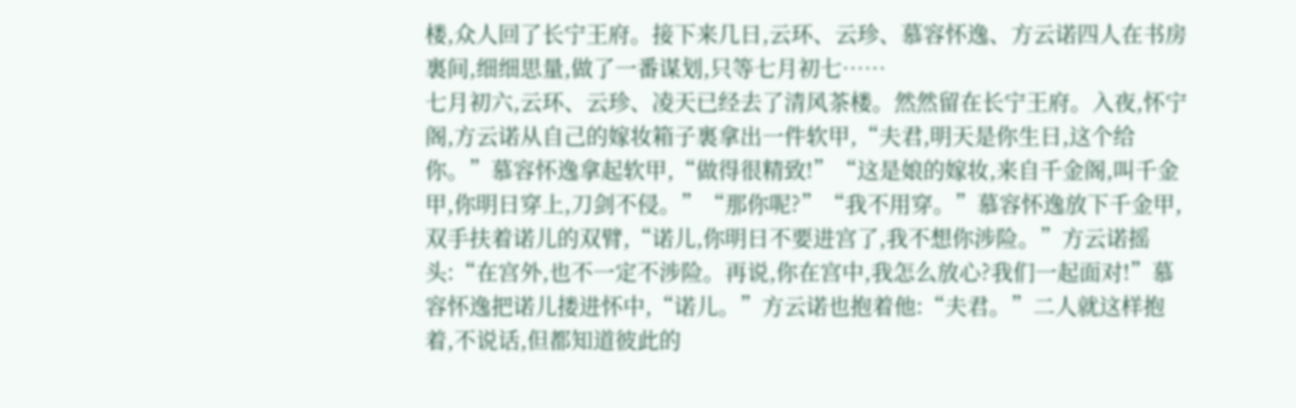楼,众人回了长宁王府。接下来几日,云环、云珍、慕容怀逸、方云诺四人在书房裏间,细细思量,做了一番谋划,只等七月初七……
七月初六,云环、云珍、凌天已经去了清风茶楼。然然留在长宁王府。入夜,怀宁阁,方云诺从自己的嫁妆箱子裏拿出一件软甲,“夫君,明天是你生日,这个给你。”慕容怀逸拿起软甲,“做得很精致!”“这是娘的嫁妆,来自千金阁,叫千金甲,你明日穿上,刀剑不侵。”“那你呢?”“我不用穿。”慕容怀逸放下千金甲,双手扶着诺儿的双臂,“诺儿,你明日不要进宫了,我不想你涉险。”方云诺摇头:“在宫外,也不一定不涉险。再说,你在宫中,我怎么放心?我们一起面对!”慕容怀逸把诺儿搂进怀中,“诺儿。”方云诺也抱着他:“夫君。”二人就这样抱着,不说话,但都知道彼此的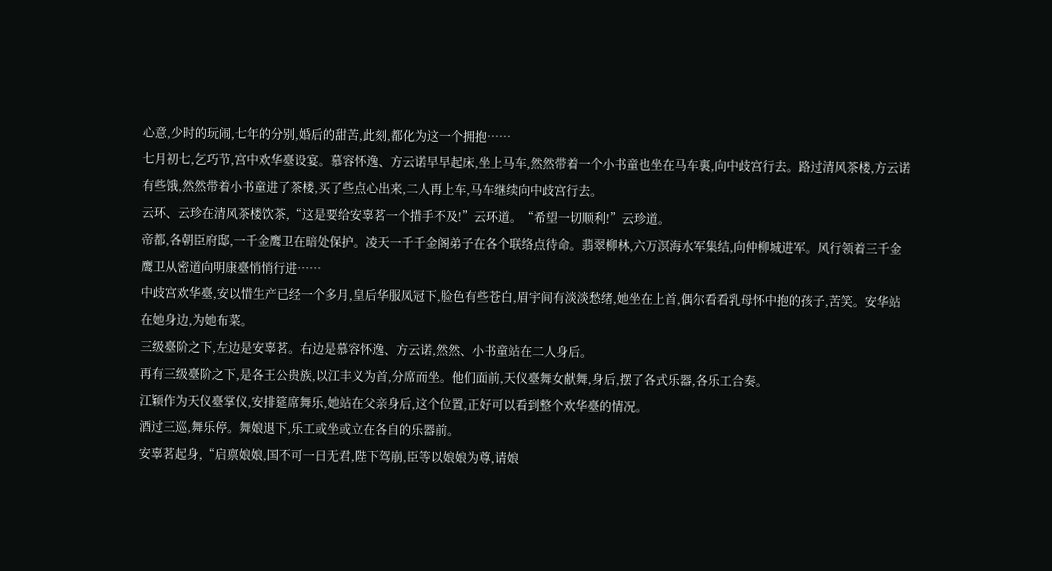心意,少时的玩闹,七年的分别,婚后的甜苦,此刻,都化为这一个拥抱……
七月初七,乞巧节,宫中欢华臺设宴。慕容怀逸、方云诺早早起床,坐上马车,然然带着一个小书童也坐在马车裏,向中歧宫行去。路过清风茶楼,方云诺有些饿,然然带着小书童进了茶楼,买了些点心出来,二人再上车,马车继续向中歧宫行去。
云环、云珍在清风茶楼饮茶,“这是要给安辜茗一个措手不及!”云环道。“希望一切顺利!”云珍道。
帝都,各朝臣府邸,一千金鹰卫在暗处保护。凌天一千千金阁弟子在各个联络点待命。翡翠柳林,六万溟海水军集结,向仲柳城进军。风行领着三千金鹰卫从密道向明康臺悄悄行进……
中歧宫欢华臺,安以惜生产已经一个多月,皇后华服凤冠下,脸色有些苍白,眉宇间有淡淡愁绪,她坐在上首,偶尔看看乳母怀中抱的孩子,苦笑。安华站在她身边,为她布菜。
三级臺阶之下,左边是安辜茗。右边是慕容怀逸、方云诺,然然、小书童站在二人身后。
再有三级臺阶之下,是各王公贵族,以江丰义为首,分席而坐。他们面前,天仪臺舞女献舞,身后,摆了各式乐器,各乐工合奏。
江颖作为天仪臺掌仪,安排筵席舞乐,她站在父亲身后,这个位置,正好可以看到整个欢华臺的情况。
酒过三巡,舞乐停。舞娘退下,乐工或坐或立在各自的乐器前。
安辜茗起身,“启禀娘娘,国不可一日无君,陛下驾崩,臣等以娘娘为尊,请娘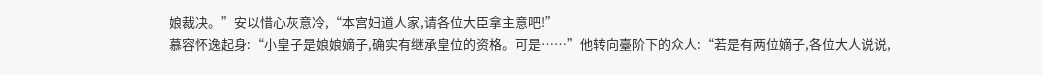娘裁决。”安以惜心灰意冷,“本宫妇道人家,请各位大臣拿主意吧!”
慕容怀逸起身:“小皇子是娘娘嫡子,确实有继承皇位的资格。可是……”他转向臺阶下的众人:“若是有两位嫡子,各位大人说说,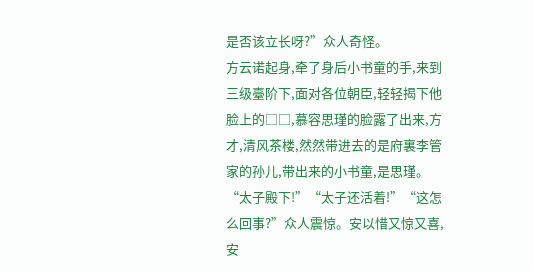是否该立长呀?”众人奇怪。
方云诺起身,牵了身后小书童的手,来到三级臺阶下,面对各位朝臣,轻轻揭下他脸上的□□,慕容思瑾的脸露了出来,方才,清风茶楼,然然带进去的是府裏李管家的孙儿,带出来的小书童,是思瑾。
“太子殿下!”“太子还活着!”“这怎么回事?”众人震惊。安以惜又惊又喜,安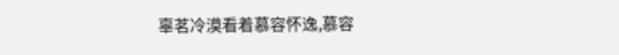辜茗冷漠看着慕容怀逸,慕容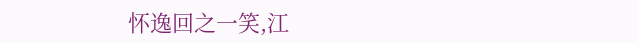怀逸回之一笑,江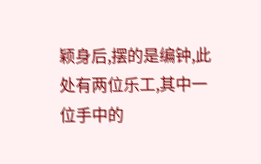颖身后,摆的是编钟,此处有两位乐工,其中一位手中的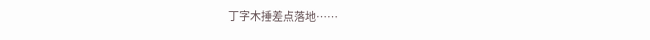丁字木捶差点落地……